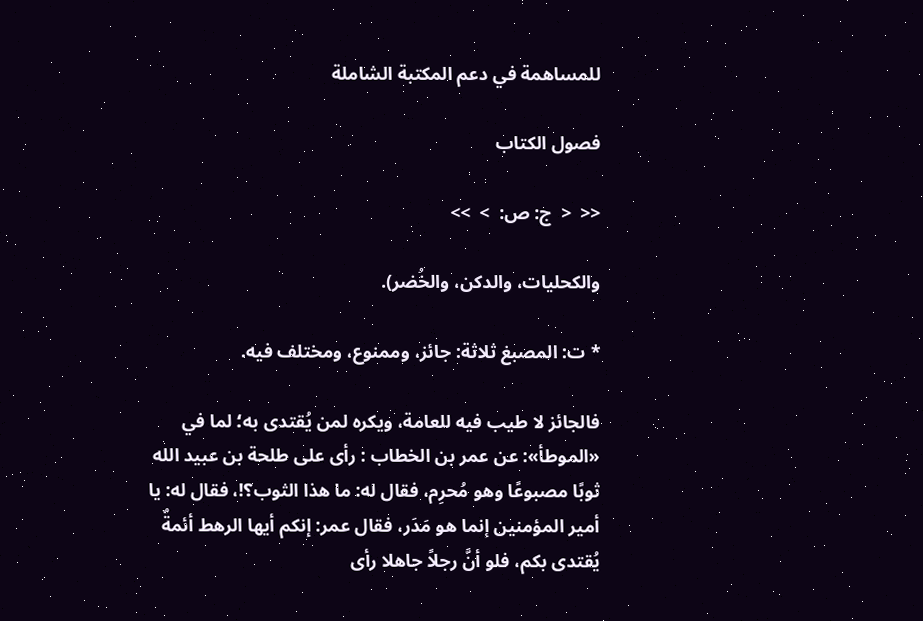للمساهمة في دعم المكتبة الشاملة

فصول الكتاب

<<  <  ج: ص:  >  >>

والكحليات، والدكن، والخُضر).

* ت: المصبغ ثلاثة: جائز، وممنوع، ومختلف فيه.

فالجائز لا طيب فيه للعامة، ويكره لمن يُقتدى به؛ لما في «الموطأ»: عن عمر بن الخطاب : رأى على طلحة بن عبيد الله ثوبًا مصبوعًا وهو مُحرِم، فقال له: ما هذا الثوب؟!، فقال له: يا أمير المؤمنين إنما هو مَدَر، فقال عمر: إنكم أيها الرهط أئمةٌ يُقتدى بكم، فلو أنَّ رجلاً جاهلا رأى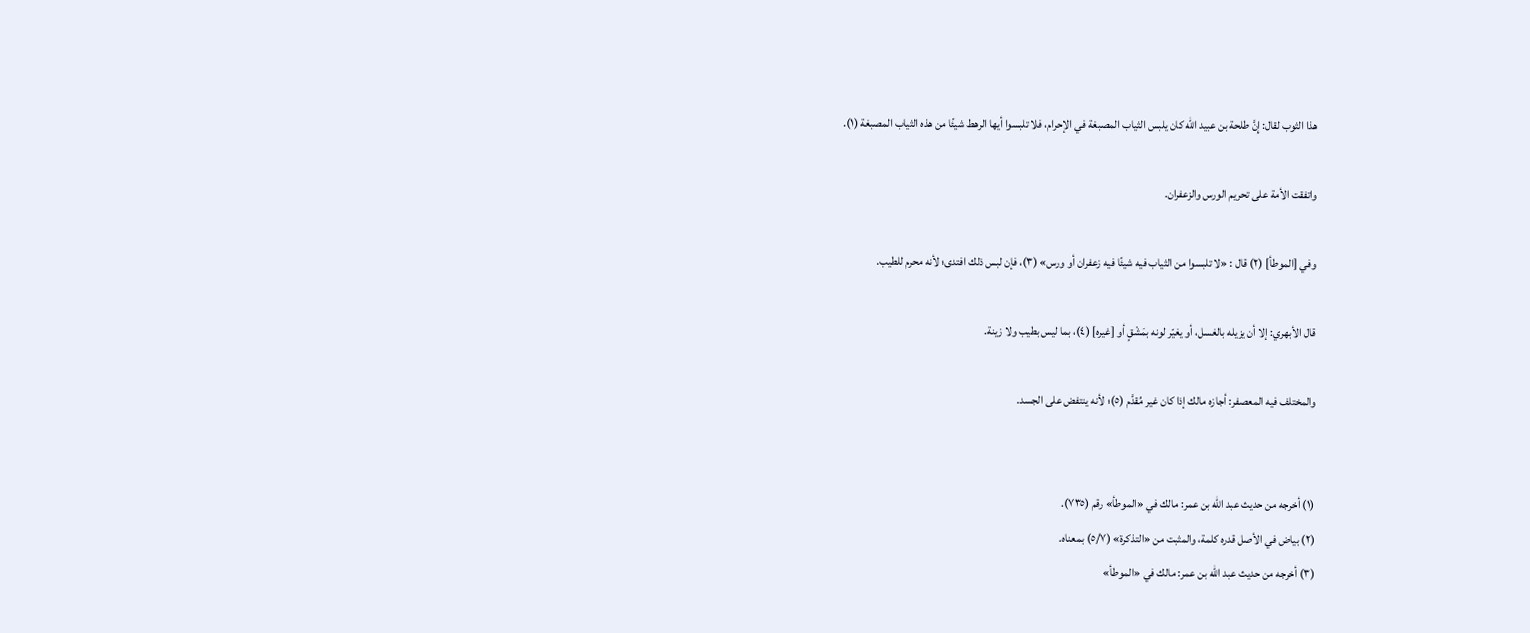هذا الثوب لقال: إِنَّ طلحة بن عبيد الله كان يلبس الثياب المصبغة في الإحرام، فلا تلبسوا أيها الرهط شيئًا من هذه الثياب المصبغة (١).

واتفقت الأمة على تحريم الورس والزعفران.

وفي [الموطأ] (٢) قال : «لا تلبسوا من الثياب فيه شيئًا فيه زعفران أو ورس» (٣)، فإن لبس ذلك افتدى؛ لأنه محرم للطيب.

قال الأبهري: إلا أن يزيله بالغسل، أو يغيّر لونه بمَشْقٍ أو [غيره] (٤)، بما ليس بطيب ولا زينة.

والمختلف فيه المعصفر: أجازه مالك إذا كان غير مُقدَّم (٥)؛ لأنه ينتفض على الجسد.


(١) أخرجه من حديث عبد الله بن عمر: مالك في «الموطأ» رقم (٧٣٥).
(٢) بياض في الأصل قدره كلمة، والمثبت من «التذكرة» (٥/٧) بمعناه.
(٣) أخرجه من حديث عبد الله بن عمر: مالك في «الموطأ»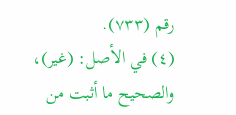رقم (٧٣٣).
(٤) في الأصل: (غير)، والصحيح ما أثبت من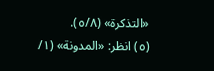«التذكرة» (٥/٨).
(٥) انظر: «المدونة» (١/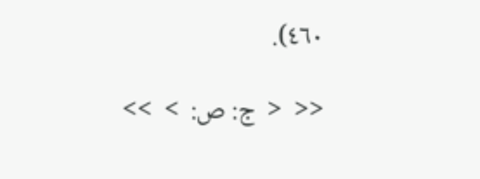٤٦٠).

<<  <  ج: ص:  >  >>